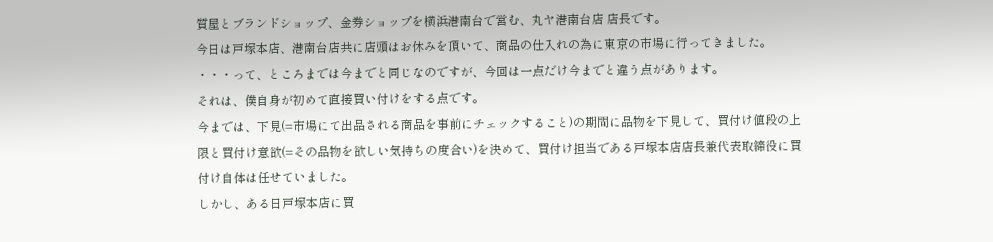質屋とブランドショップ、金券ショップを横浜港南台で営む、丸ヤ港南台店 店長です。
今日は戸塚本店、港南台店共に店頭はお休みを頂いて、商品の仕入れの為に東京の市場に行ってきました。
・・・って、ところまでは今までと同じなのですが、今回は一点だけ今までと違う点があります。
それは、僕自身が初めて直接買い付けをする点です。
今までは、下見(=市場にて出品される商品を事前にチェックすること)の期間に品物を下見して、買付け値段の上限と買付け意欲(=その品物を欲しい気持ちの度合い)を決めて、買付け担当である戸塚本店店長兼代表取締役に買付け自体は任せていました。
しかし、ある日戸塚本店に買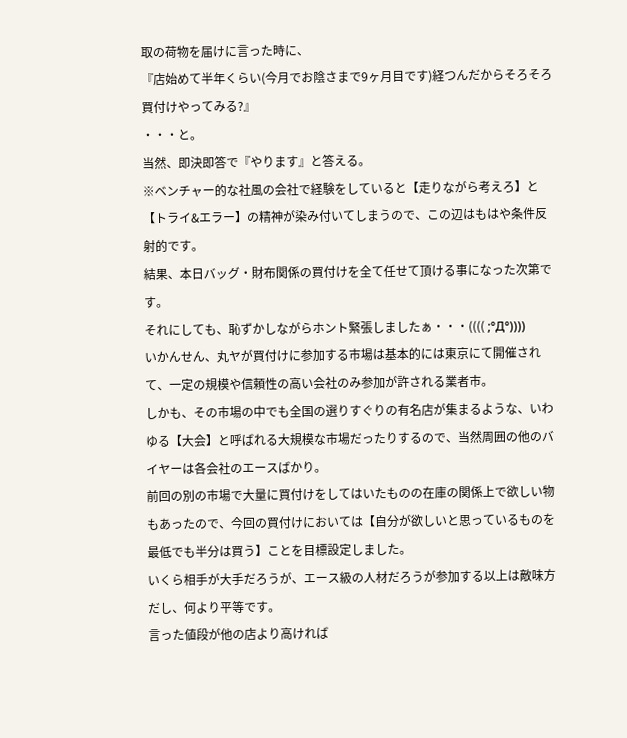取の荷物を届けに言った時に、
『店始めて半年くらい(今月でお陰さまで9ヶ月目です)経つんだからそろそろ買付けやってみる?』
・・・と。
当然、即決即答で『やります』と答える。
※ベンチャー的な社風の会社で経験をしていると【走りながら考えろ】と【トライ&エラー】の精神が染み付いてしまうので、この辺はもはや条件反射的です。
結果、本日バッグ・財布関係の買付けを全て任せて頂ける事になった次第です。
それにしても、恥ずかしながらホント緊張しましたぁ・・・(((( ;°Д°))))
いかんせん、丸ヤが買付けに参加する市場は基本的には東京にて開催されて、一定の規模や信頼性の高い会社のみ参加が許される業者市。
しかも、その市場の中でも全国の選りすぐりの有名店が集まるような、いわゆる【大会】と呼ばれる大規模な市場だったりするので、当然周囲の他のバイヤーは各会社のエースばかり。
前回の別の市場で大量に買付けをしてはいたものの在庫の関係上で欲しい物もあったので、今回の買付けにおいては【自分が欲しいと思っているものを最低でも半分は買う】ことを目標設定しました。
いくら相手が大手だろうが、エース級の人材だろうが参加する以上は敵味方だし、何より平等です。
言った値段が他の店より高ければ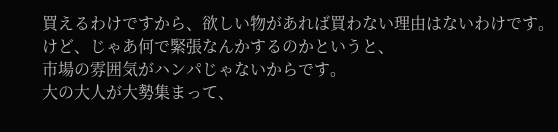買えるわけですから、欲しい物があれば買わない理由はないわけです。
けど、じゃあ何で緊張なんかするのかというと、
市場の雰囲気がハンパじゃないからです。
大の大人が大勢集まって、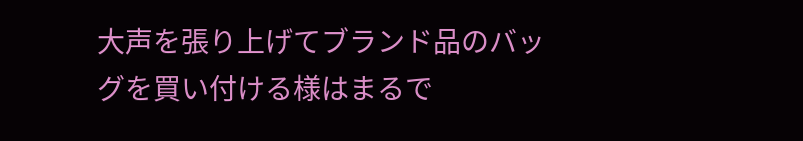大声を張り上げてブランド品のバッグを買い付ける様はまるで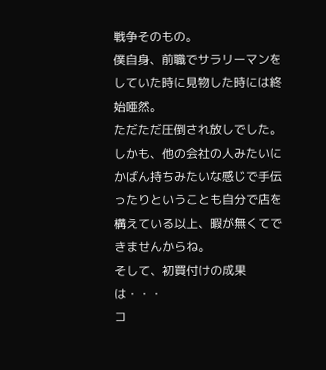戦争そのもの。
僕自身、前職でサラリーマンをしていた時に見物した時には終始唖然。
ただただ圧倒され放しでした。
しかも、他の会社の人みたいにかばん持ちみたいな感じで手伝ったりということも自分で店を構えている以上、暇が無くてできませんからね。
そして、初買付けの成果は・・・
コ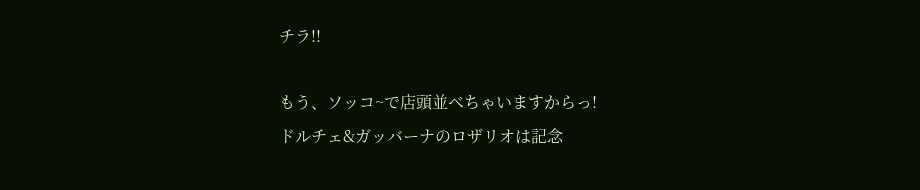チラ!!

もう、ソッコ~で店頭並べちゃいますからっ!
ドルチェ&ガッバーナのロザリオは記念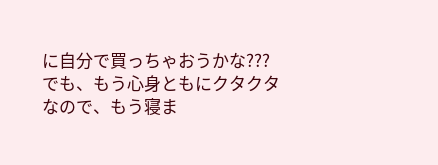に自分で買っちゃおうかな???
でも、もう心身ともにクタクタなので、もう寝ま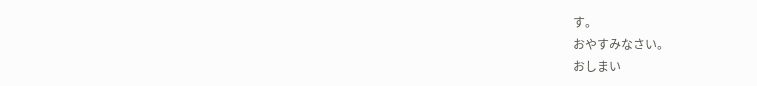す。
おやすみなさい。
おしまい